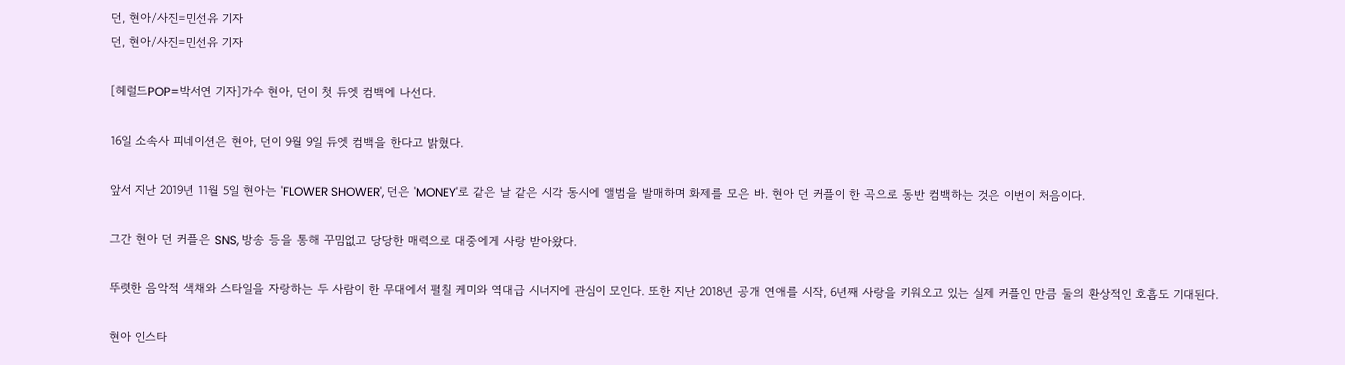던, 현아/사진=민선유 기자
던, 현아/사진=민선유 기자

[헤럴드POP=박서연 기자]가수 현아, 던이 첫 듀엣 컴백에 나선다.

16일 소속사 피네이션은 현아, 던이 9월 9일 듀엣 컴백을 한다고 밝혔다.

앞서 지난 2019년 11월 5일 현아는 'FLOWER SHOWER', 던은 'MONEY'로 같은 날 같은 시각 동시에 앨범을 발매하며 화제를 모은 바. 현아 던 커플이 한 곡으로 동반 컴백하는 것은 이번이 처음이다.

그간 현아 던 커플은 SNS, 방송 등을 통해 꾸밈없고 당당한 매력으로 대중에게 사랑 받아왔다.

뚜렷한 음악적 색채와 스타일을 자랑하는 두 사람이 한 무대에서 펼칠 케미와 역대급 시너지에 관심이 모인다. 또한 지난 2018년 공개 연애를 시작, 6년째 사랑을 키워오고 있는 실제 커플인 만큼 둘의 환상적인 호흡도 기대된다.

현아 인스타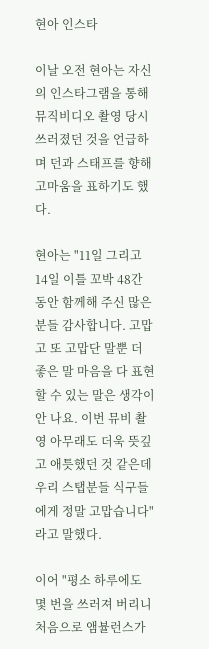현아 인스타

이날 오전 현아는 자신의 인스타그램을 통해 뮤직비디오 촬영 당시 쓰러졌던 것을 언급하며 던과 스태프를 향해 고마움을 표하기도 했다.

현아는 "11일 그리고 14일 이틀 꼬박 48간 동안 함께해 주신 많은 분들 감사합니다. 고맙고 또 고맙단 말뿐 더 좋은 말 마음을 다 표현할 수 있는 말은 생각이 안 나요. 이번 뮤비 촬영 아무래도 더욱 뜻깊고 애틋했던 것 같은데 우리 스탭분들 식구들에게 정말 고맙습니다"라고 말했다.

이어 "평소 하루에도 몇 번을 쓰러져 버리니 처음으로 앰뷸런스가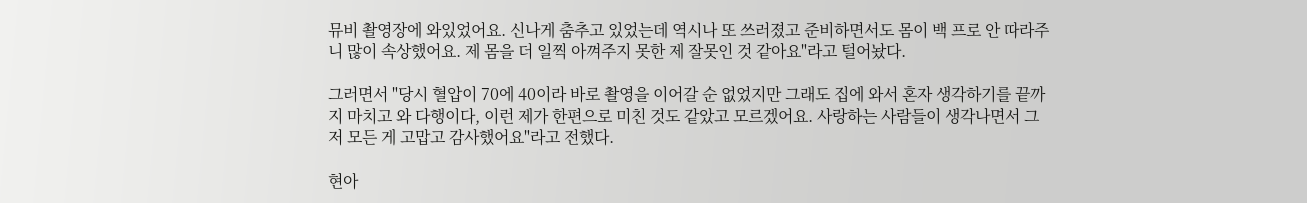뮤비 촬영장에 와있었어요. 신나게 춤추고 있었는데 역시나 또 쓰러졌고 준비하면서도 몸이 백 프로 안 따라주니 많이 속상했어요. 제 몸을 더 일찍 아껴주지 못한 제 잘못인 것 같아요"라고 털어놨다.

그러면서 "당시 혈압이 70에 40이라 바로 촬영을 이어갈 순 없었지만 그래도 집에 와서 혼자 생각하기를 끝까지 마치고 와 다행이다, 이런 제가 한편으로 미친 것도 같았고 모르겠어요. 사랑하는 사람들이 생각나면서 그저 모든 게 고맙고 감사했어요"라고 전했다.

현아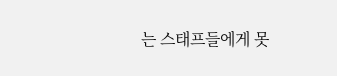는 스태프들에게 못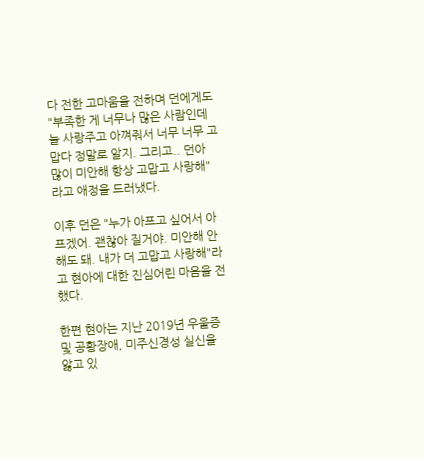다 전한 고마움을 전하며 던에게도 "부족한 게 너무나 많은 사람인데 늘 사랑주고 아껴줘서 너무 너무 고맙다 정말로 알지. 그리고.. 던아 많이 미안해 항상 고맙고 사랑해"라고 애정을 드러냈다.

이후 던은 "누가 아프고 싶어서 아프겠어. 괜찮아 질거야. 미안해 안해도 돼. 내가 더 고맙고 사랑해"라고 현아에 대한 진심어린 마음을 전했다.

한편 현아는 지난 2019년 우울증 및 공황장애, 미주신경성 실신을 앓고 있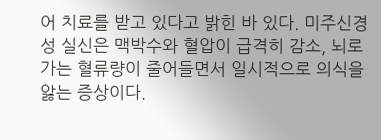어 치료를 받고 있다고 밝힌 바 있다. 미주신경성 실신은 맥박수와 혈압이 급격히 감소, 뇌로 가는 혈류량이 줄어들면서 일시적으로 의식을 앓는 증상이다.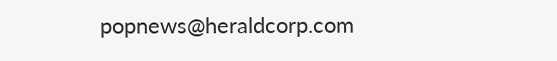popnews@heraldcorp.com